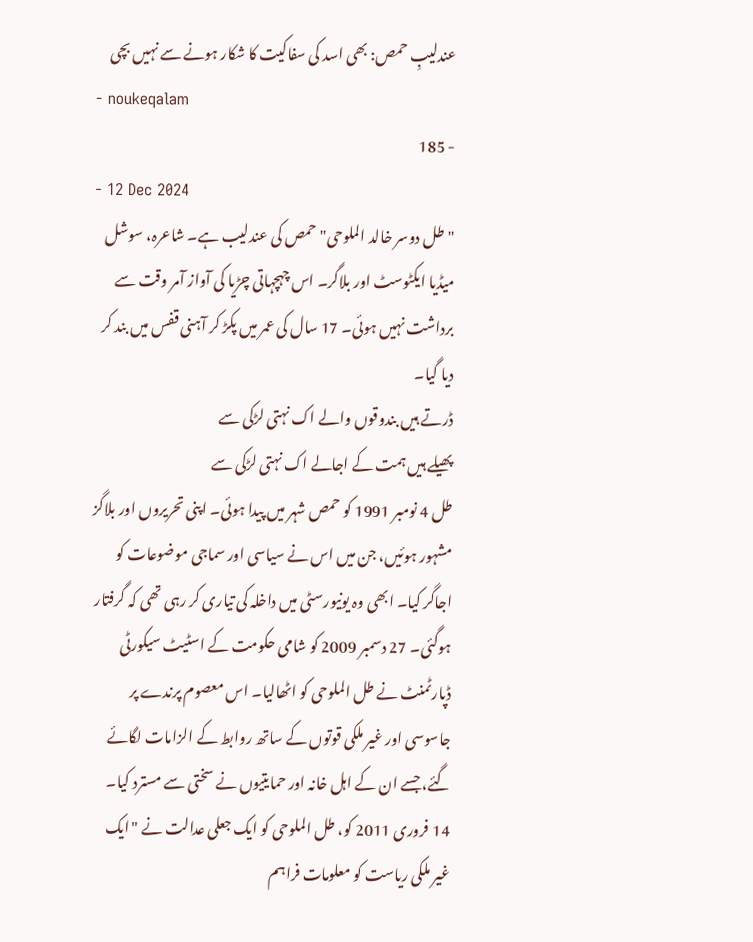عندلیبِ حمص: بھی اسد کی سفاکیت کا شکار ہونے سے نہیں بچی
- noukeqalam
- 185
- 12 Dec 2024
"طل دوسر خالد الملوحی" حمص کی عندلیب ہے۔ شاعرہ، سوشل میڈیا ایکٹوسٹ اور بلاگر۔ اس چہچہاتی چڑیا کی آواز آمر وقت سے برداشت نہیں ہوئی۔ 17 سال کی عمر میں پکڑ کر آہنی قفس میں بند کر دیا گیا۔
ڈرتے ہیں بندوقوں والے اک نہتی لڑکی سے
پھیلے ہیں ہمت کے اجالے اک نہتی لڑکی سے
طل 4 نومبر 1991 کو حمص شہر میں پیدا ہوئی۔ اپنی تحریروں اور بلاگز مشہور ہوئیں، جن میں اس نے سیاسی اور سماجی موضوعات کو اجاگر کیا۔ ابھی وہ یونیورسٹی میں داخلہ کی تیاری کر رہی تھی کہ گرفتار ہوگئی۔ 27 دسمبر 2009 کو شامی حکومت کے اسٹیٹ سیکورٹی ڈپارٹمنٹ نے طل الملوحی کو اٹھالیا۔ اس معصوم پرندے پر جاسوسی اور غیر ملکی قوتوں کے ساتھ روابط کے الزامات لگائے گئے، جسے ان کے اہل خانہ اور حمایتیوں نے سختی سے مسترد کیا۔ 14 فروری 2011 کو، طل الملوحی کو ایک جعلی عدالت نے "ایک غیر ملکی ریاست کو معلومات فراہم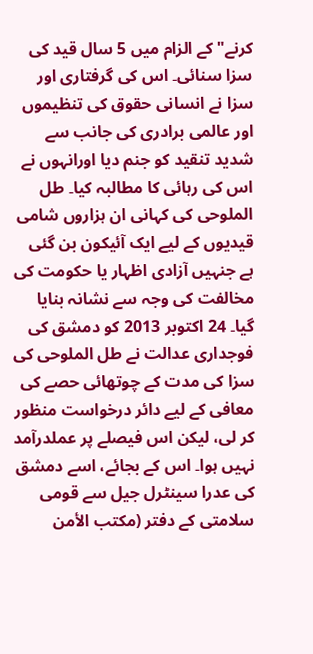کرنے" کے الزام میں 5 سال قید کی سزا سنائی۔ اس کی گرفتاری اور سزا نے انسانی حقوق کی تنظیموں اور عالمی برادری کی جانب سے شدید تنقید کو جنم دیا اورانہوں نے اس کی رہائی کا مطالبہ کیا۔ طل الملوحی کی کہانی ان ہزاروں شامی قیدیوں کے لیے ایک آئیکون بن گئی ہے جنہیں آزادی اظہار یا حکومت کی مخالفت کی وجہ سے نشانہ بنایا گیا۔ 24 اکتوبر 2013 کو دمشق کی فوجداری عدالت نے طل الملوحی کی سزا کی مدت کے چوتھائی حصے کی معافی کے لیے دائر درخواست منظور کر لی، لیکن اس فیصلے پر عملدرآمد نہیں ہوا۔ اس کے بجائے، اسے دمشق کی عدرا سینٹرل جیل سے قومی سلامتی کے دفتر (مكتب الأمن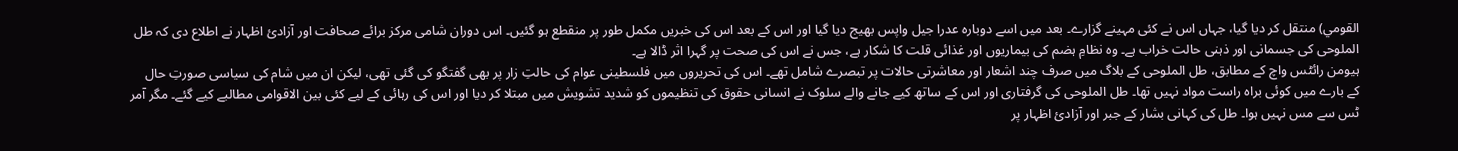القومي) منتقل کر دیا گیا، جہاں اس نے کئی مہینے گزارے۔ بعد میں اسے دوبارہ عدرا جیل واپس بھیج دیا گیا اور اس کے بعد اس کی خبریں مکمل طور پر منقطع ہو گئیں۔ اس دوران شامی مرکز برائے صحافت اور آزادیٔ اظہار نے اطلاع دی کہ طل الملوحی کی جسمانی اور ذہنی حالت خراب ہے۔ وہ نظامِ ہضم کی بیماریوں اور غذائی قلت کا شکار ہے، جس نے اس کی صحت پر گہرا اثر ڈالا ہے۔
ہیومن رائٹس واچ کے مطابق، طل الملوحی کے بلاگ میں صرف چند اشعار اور معاشرتی حالات پر تبصرے شامل تھے۔ اس کی تحریروں میں فلسطینی عوام کی حالتِ زار پر بھی گفتگو کی گئی تھی، لیکن ان میں شام کی سیاسی صورتِ حال کے بارے میں کوئی براہ راست مواد نہیں تھا۔ طل الملوحی کی گرفتاری اور اس کے ساتھ کیے جانے والے سلوک نے انسانی حقوق کی تنظیموں کو شدید تشویش میں مبتلا کر دیا اور اس کی رہائی کے لیے کئی بین الاقوامی مطالبے کیے گئے۔ مگر آمر ٹس سے مس نہیں ہوا۔ طل کی کہانی بشار کے جبر اور آزادیٔ اظہار پر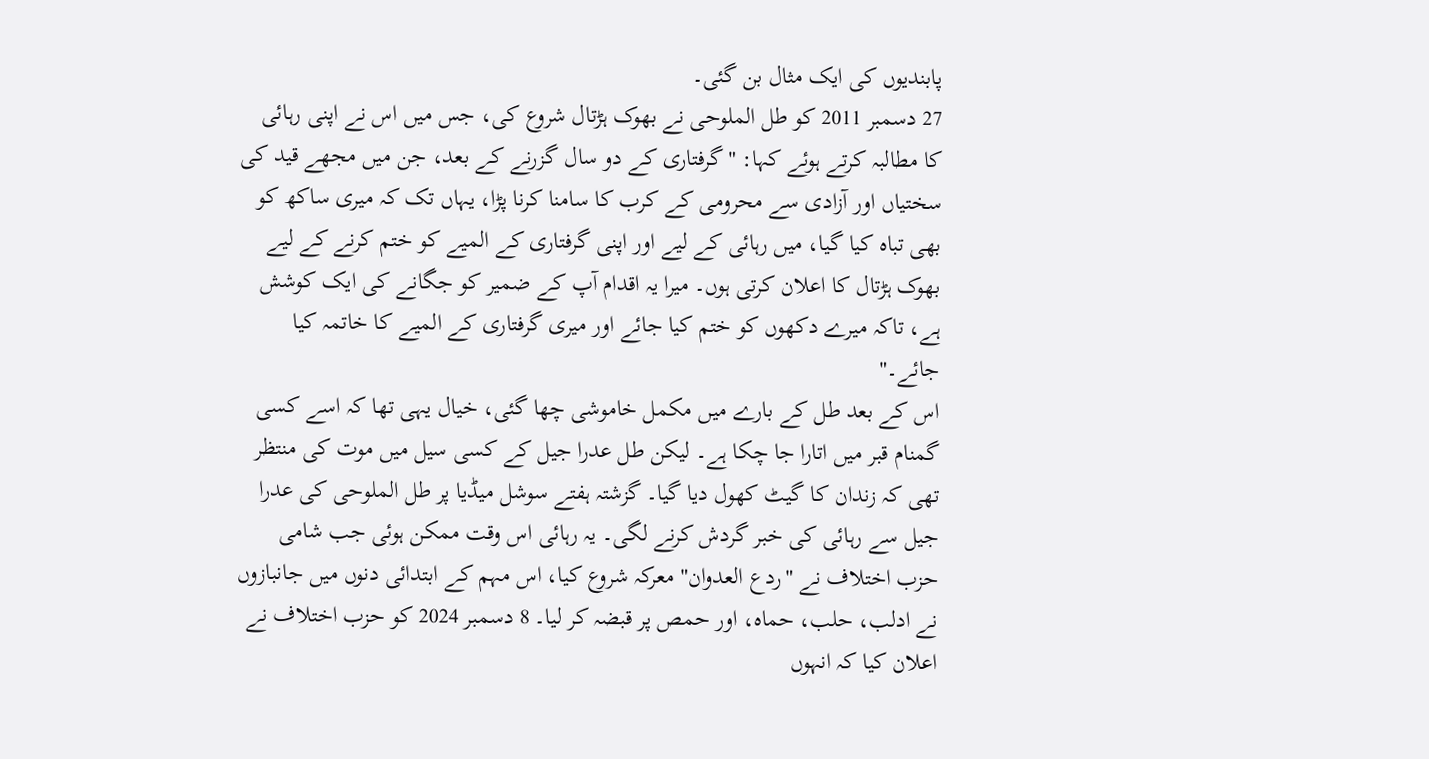پابندیوں کی ایک مثال بن گئی۔
27 دسمبر 2011 کو طل الملوحی نے بھوک ہڑتال شروع کی، جس میں اس نے اپنی رہائی کا مطالبہ کرتے ہوئے کہا: "گرفتاری کے دو سال گزرنے کے بعد، جن میں مجھے قید کی سختیاں اور آزادی سے محرومی کے کرب کا سامنا کرنا پڑا، یہاں تک کہ میری ساکھ کو بھی تباہ کیا گیا، میں رہائی کے لیے اور اپنی گرفتاری کے المیے کو ختم کرنے کے لیے بھوک ہڑتال کا اعلان کرتی ہوں۔ میرا یہ اقدام آپ کے ضمیر کو جگانے کی ایک کوشش ہے، تاکہ میرے دکھوں کو ختم کیا جائے اور میری گرفتاری کے المیے کا خاتمہ کیا جائے۔"
اس کے بعد طل کے بارے میں مکمل خاموشی چھا گئی، خیال یہی تھا کہ اسے کسی گمنام قبر میں اتارا جا چکا ہے۔ لیکن طل عدرا جیل کے کسی سیل میں موت کی منتظر تھی کہ زندان کا گیٹ کھول دیا گیا۔ گزشتہ ہفتے سوشل میڈیا پر طل الملوحی کی عدرا جیل سے رہائی کی خبر گردش کرنے لگی۔ یہ رہائی اس وقت ممکن ہوئی جب شامی حزب اختلاف نے "ردع العدوان" معرکہ شروع کیا، اس مہم کے ابتدائی دنوں میں جانبازوں نے ادلب، حلب، حماہ، اور حمص پر قبضہ کر لیا۔ 8 دسمبر 2024 کو حزب اختلاف نے اعلان کیا کہ انہوں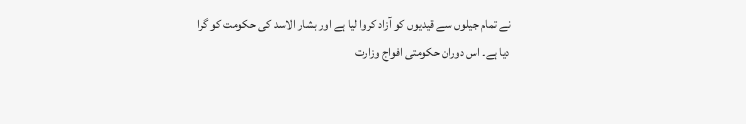نے تمام جیلوں سے قیدیوں کو آزاد کروا لیا ہے اور بشار الاسد کی حکومت کو گرا دیا ہے۔ اس دوران حکومتی افواج وزارت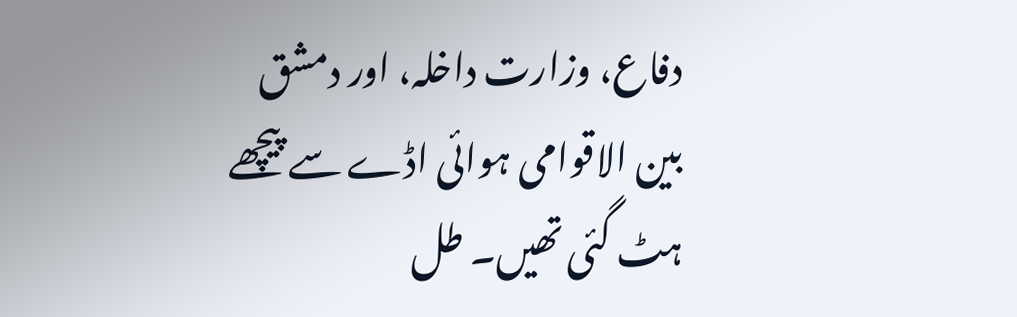دفاع، وزارت داخلہ، اور دمشق بین الاقوامی ہوائی اڈے سے پیچھے ہٹ گئی تھیں۔ طل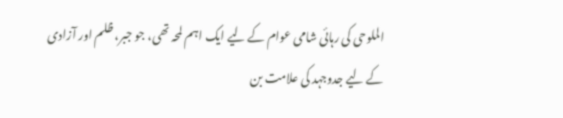الملوحی کی رہائی شامی عوام کے لیے ایک اہم لمحہ تھی، جو جبر، ظلم اور آزادی کے لیے جدوجہد کی علامت بن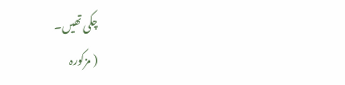چکی تھیں۔
( مزکورہ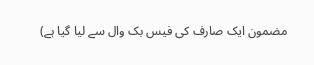مضمون ایک صارف کی فیس بک وال سے لیا گیا ہے)